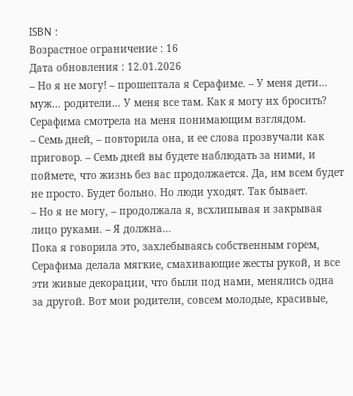ISBN :
Возрастное ограничение : 16
Дата обновления : 12.01.2026
– Но я не могу! – прошептала я Серафиме. – У меня дети… муж… родители… У меня все там. Как я могу их бросить?
Серафима смотрела на меня понимающим взглядом.
– Семь дней, – повторила она, и ее слова прозвучали как приговор. – Семь дней вы будете наблюдать за ними, и поймете, что жизнь без вас продолжается. Да, им всем будет не просто. Будет больно. Но люди уходят. Так бывает.
– Но я не могу, – продолжала я, всхлипывая и закрывая лицо руками. – Я должна…
Пока я говорила это, захлебываясь собственным горем, Серафима делала мягкие, смахивающие жесты рукой, и все эти живые декорации, что были под нами, менялись одна за другой. Вот мои родители, совсем молодые, красивые,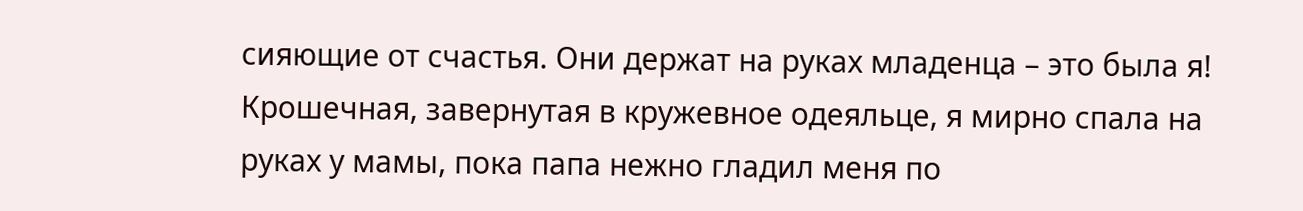сияющие от счастья. Они держат на руках младенца – это была я! Крошечная, завернутая в кружевное одеяльце, я мирно спала на руках у мамы, пока папа нежно гладил меня по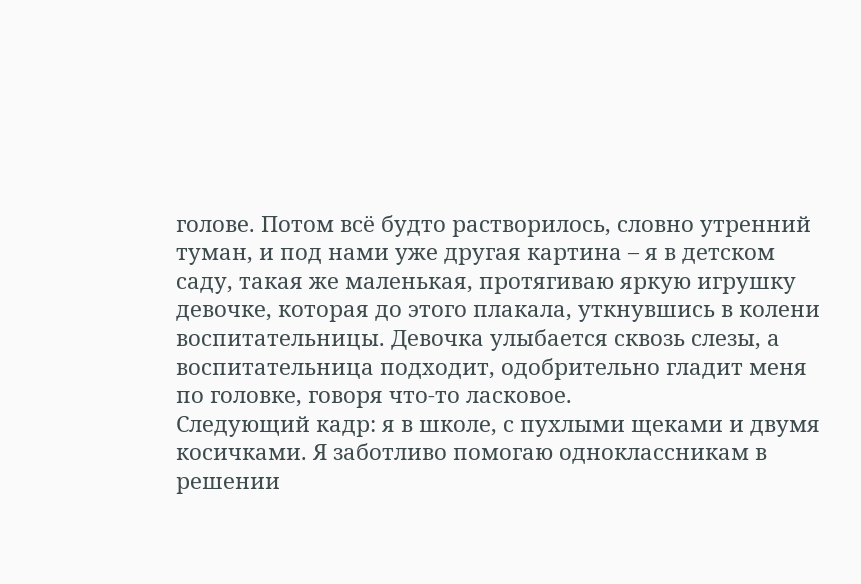голове. Потом всё будто растворилось, словно утренний туман, и под нами уже другая картина – я в детском саду, такая же маленькая, протягиваю яркую игрушку девочке, которая до этого плакала, уткнувшись в колени воспитательницы. Девочка улыбается сквозь слезы, а воспитательница подходит, одобрительно гладит меня по головке, говоря что-то ласковое.
Следующий кадр: я в школе, с пухлыми щеками и двумя косичками. Я заботливо помогаю одноклассникам в решении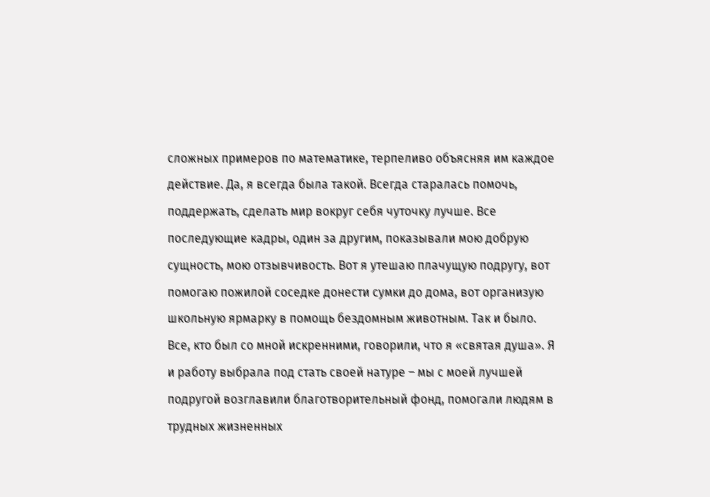сложных примеров по математике, терпеливо объясняя им каждое действие. Да, я всегда была такой. Всегда старалась помочь, поддержать, сделать мир вокруг себя чуточку лучше. Все последующие кадры, один за другим, показывали мою добрую сущность, мою отзывчивость. Вот я утешаю плачущую подругу, вот помогаю пожилой соседке донести сумки до дома, вот организую школьную ярмарку в помощь бездомным животным. Так и было. Все, кто был со мной искренними, говорили, что я «святая душа». Я и работу выбрала под стать своей натуре – мы с моей лучшей подругой возглавили благотворительный фонд, помогали людям в трудных жизненных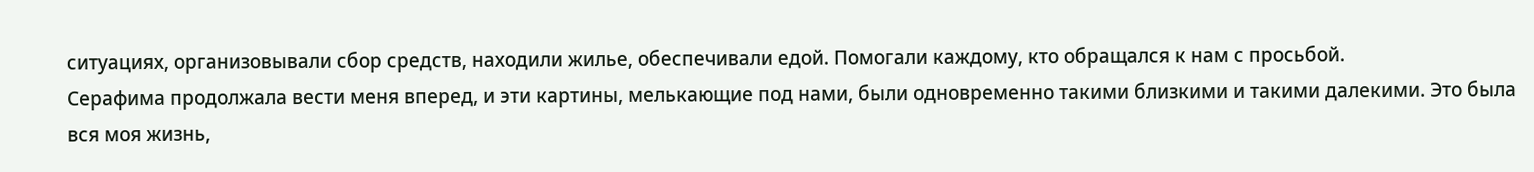ситуациях, организовывали сбор средств, находили жилье, обеспечивали едой. Помогали каждому, кто обращался к нам с просьбой.
Серафима продолжала вести меня вперед, и эти картины, мелькающие под нами, были одновременно такими близкими и такими далекими. Это была вся моя жизнь,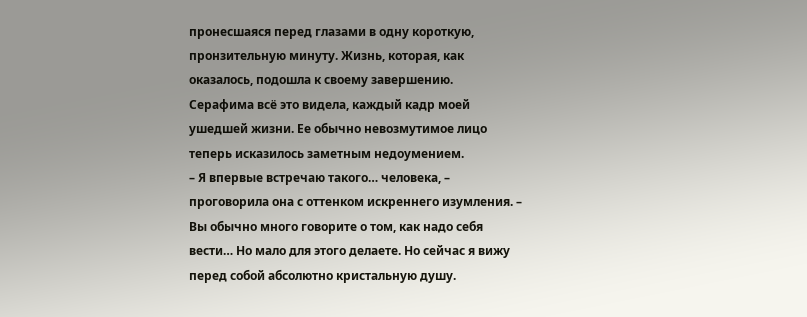пронесшаяся перед глазами в одну короткую, пронзительную минуту. Жизнь, которая, как оказалось, подошла к своему завершению.
Серафима всё это видела, каждый кадр моей ушедшей жизни. Ее обычно невозмутимое лицо теперь исказилось заметным недоумением.
– Я впервые встречаю такого… человека, – проговорила она с оттенком искреннего изумления. – Вы обычно много говорите о том, как надо себя вести… Но мало для этого делаете. Но сейчас я вижу перед собой абсолютно кристальную душу.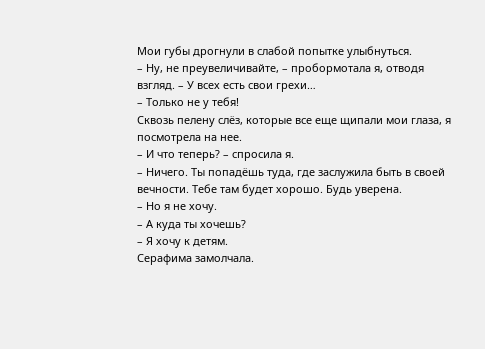Мои губы дрогнули в слабой попытке улыбнуться.
– Ну, не преувеличивайте, – пробормотала я, отводя взгляд. – У всех есть свои грехи…
– Только не у тебя!
Сквозь пелену слёз, которые все еще щипали мои глаза, я посмотрела на нее.
– И что теперь? – спросила я.
– Ничего. Ты попадёшь туда, где заслужила быть в своей вечности. Тебе там будет хорошо. Будь уверена.
– Но я не хочу.
– А куда ты хочешь?
– Я хочу к детям.
Серафима замолчала.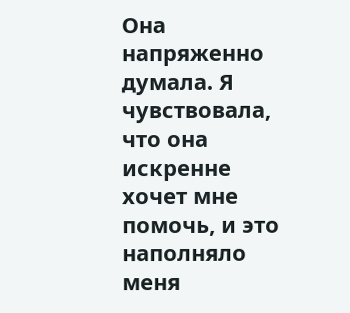Она напряженно думала. Я чувствовала, что она искренне хочет мне помочь, и это наполняло меня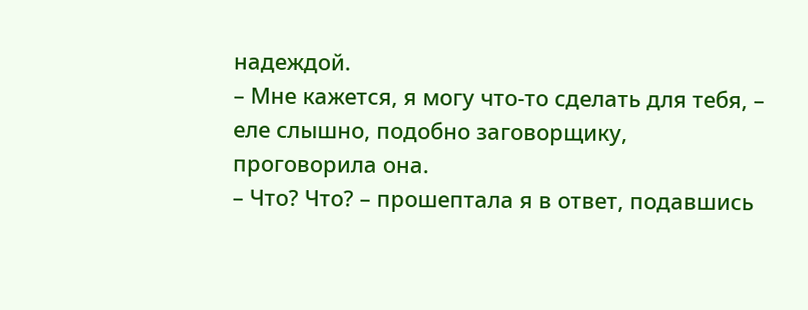надеждой.
– Мне кажется, я могу что-то сделать для тебя, – еле слышно, подобно заговорщику, проговорила она.
– Что? Что? – прошептала я в ответ, подавшись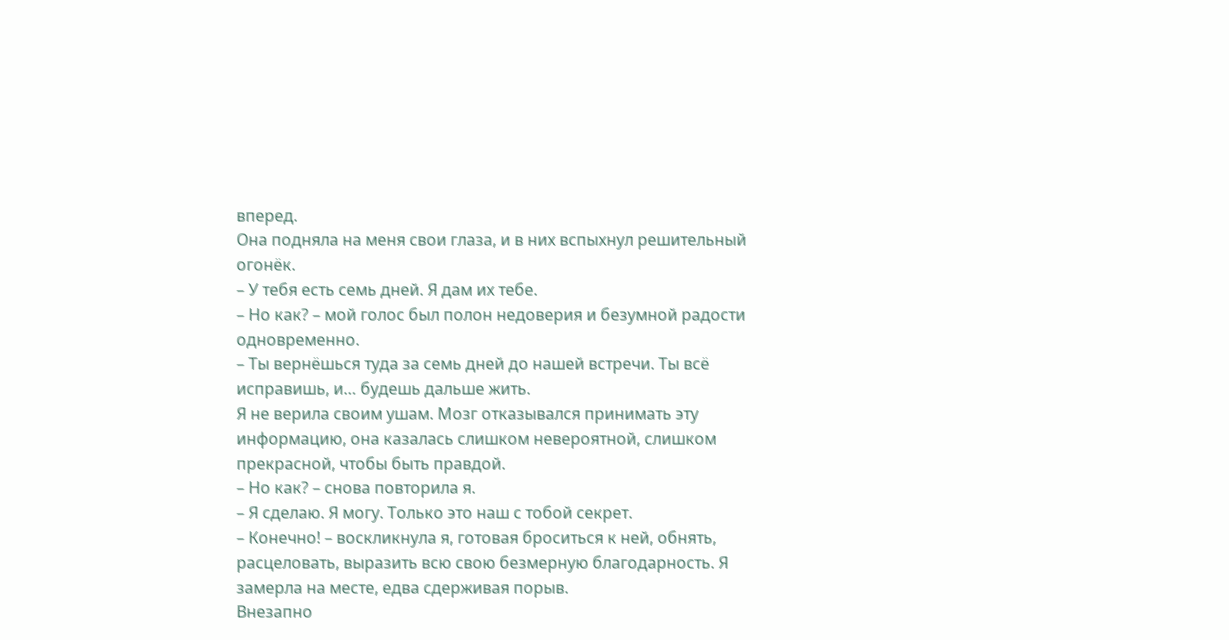вперед.
Она подняла на меня свои глаза, и в них вспыхнул решительный огонёк.
– У тебя есть семь дней. Я дам их тебе.
– Но как? – мой голос был полон недоверия и безумной радости одновременно.
– Ты вернёшься туда за семь дней до нашей встречи. Ты всё исправишь, и… будешь дальше жить.
Я не верила своим ушам. Мозг отказывался принимать эту информацию, она казалась слишком невероятной, слишком прекрасной, чтобы быть правдой.
– Но как? – снова повторила я.
– Я сделаю. Я могу. Только это наш с тобой секрет.
– Конечно! – воскликнула я, готовая броситься к ней, обнять, расцеловать, выразить всю свою безмерную благодарность. Я замерла на месте, едва сдерживая порыв.
Внезапно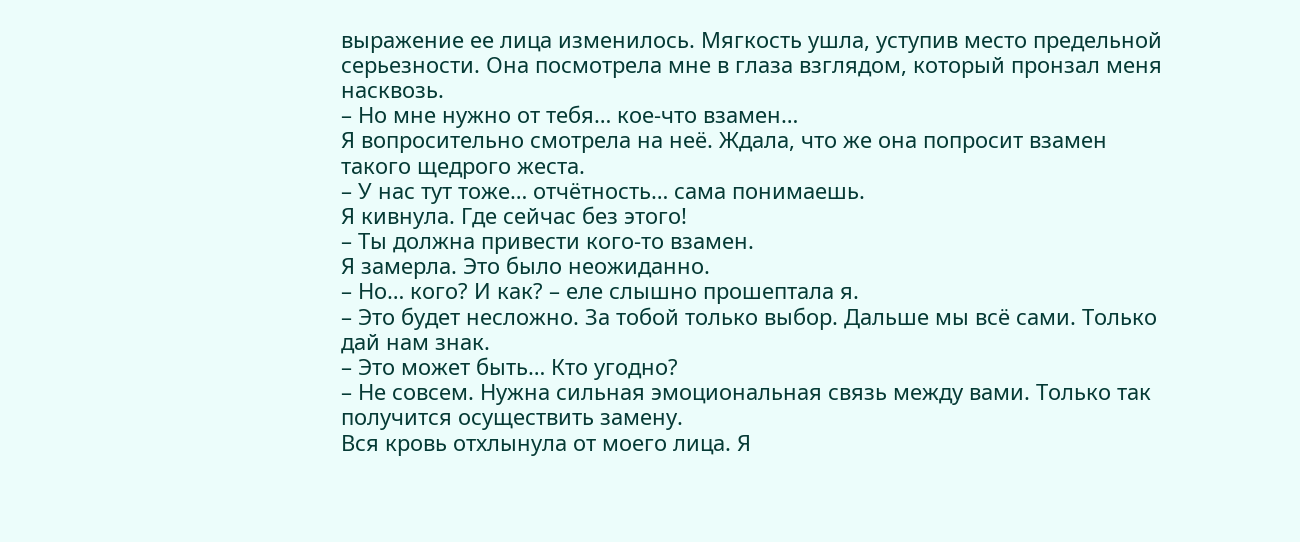выражение ее лица изменилось. Мягкость ушла, уступив место предельной серьезности. Она посмотрела мне в глаза взглядом, который пронзал меня насквозь.
– Но мне нужно от тебя… кое-что взамен…
Я вопросительно смотрела на неё. Ждала, что же она попросит взамен такого щедрого жеста.
– У нас тут тоже… отчётность… сама понимаешь.
Я кивнула. Где сейчас без этого!
– Ты должна привести кого-то взамен.
Я замерла. Это было неожиданно.
– Но… кого? И как? – еле слышно прошептала я.
– Это будет несложно. За тобой только выбор. Дальше мы всё сами. Только дай нам знак.
– Это может быть… Кто угодно?
– Не совсем. Нужна сильная эмоциональная связь между вами. Только так получится осуществить замену.
Вся кровь отхлынула от моего лица. Я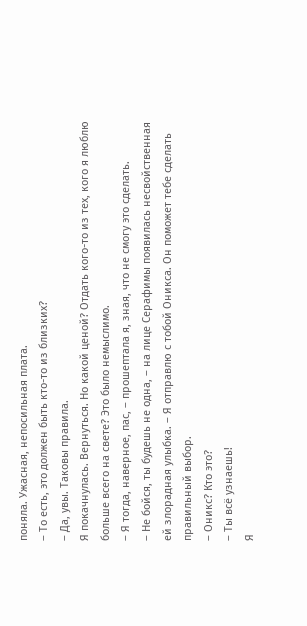поняла. Ужасная, непосильная плата.
– То есть, это должен быть кто-то из близких?
– Да, увы. Таковы правила.
Я покачнулась. Вернуться. Но какой ценой? Отдать кого-то из тех, кого я люблю больше всего на свете? Это было немыслимо.
– Я тогда, наверное, пас, – прошептала я, зная, что не смогу это сделать.
– Не бойся, ты будешь не одна, – на лице Серафимы появилась несвойственная ей злорадная улыбка. – Я отправлю с тобой Оникса. Он поможет тебе сделать правильный выбор.
– Оникс? Кто это?
– Ты всё узнаешь!
Я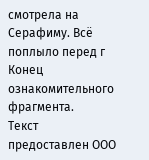смотрела на Серафиму. Всё поплыло перед г
Конец ознакомительного фрагмента.
Текст предоставлен ООО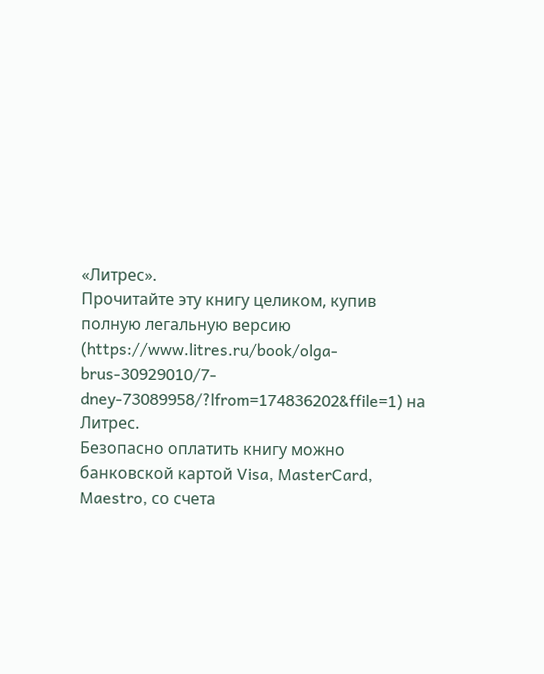«Литрес».
Прочитайте эту книгу целиком, купив полную легальную версию (https://www.litres.ru/book/olga-brus-30929010/7-dney-73089958/?lfrom=174836202&ffile=1) на Литрес.
Безопасно оплатить книгу можно банковской картой Visa, MasterCard, Maestro, со счета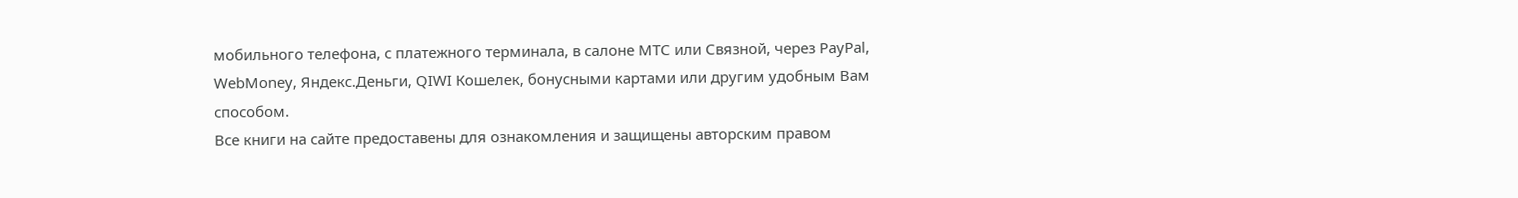мобильного телефона, с платежного терминала, в салоне МТС или Связной, через PayPal, WebMoney, Яндекс.Деньги, QIWI Кошелек, бонусными картами или другим удобным Вам способом.
Все книги на сайте предоставены для ознакомления и защищены авторским правом